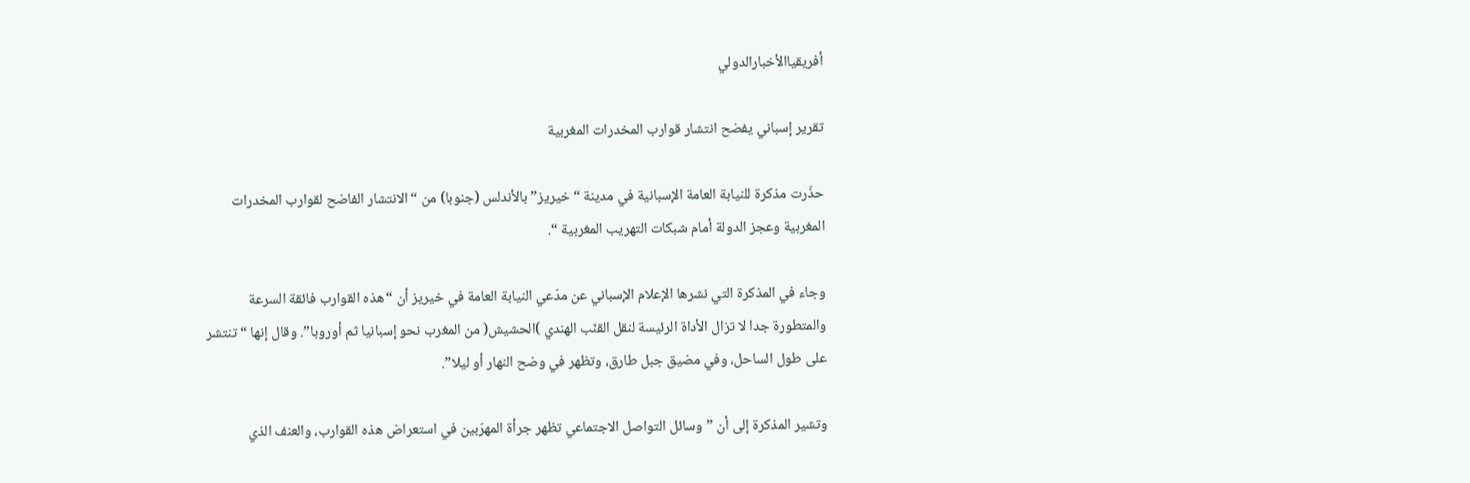أفريقياالأخبارالدولي

تقرير إسباني يفضح انتشار قوارب المخدرات المغربية

حذّرت مذكرة للنيابة العامة الإسبانية في مدينة “خيريز” بالأندلس (جنوبا) من “الانتشار الفاضح لقوارب المخدرات المغربية وعجز الدولة أمام شبكات التهريب المغربية “.

وجاء في المذكرة التي نشرها الإعلام الإسباني عن مدّعي النيابة العامة في خيريز أن “هذه القوارب فائقة السرعة والمتطورة جدا لا تزال الأداة الرئيسة لنقل القنّب الهندي )الحشيش( من المغرب نحو إسبانيا ثم أوروبا”. وقال إنها “تنتشر على طول الساحل، وفي مضيق جبل طارق، وتظهر في وضح النهار أو ليلا”.

وتشير المذكرة إلى أن ” وسائل التواصل الاجتماعي تظهر جرأة المهرّبين في استعراض هذه القوارب، والعنف الذي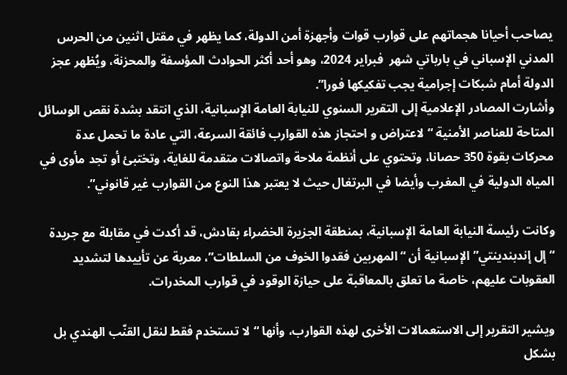يصاحب أحيانا هجماتهم على قوارب قوات وأجهزة أمن الدولة، كما يظهر في مقتل اثنين من الحرس المدني الإسباني في بارباتي شهر  فبراير 2024، وهو أحد أكثر الحوادث المؤسفة والمحزنة، ويُظهر عجز الدولة أمام شبكات إجرامية يجب تفكيكها فورا”.
وأشارت المصادر الإعلامية إلى التقرير السنوي للنيابة العامة الإسبانية، الذي انتقد بشدة نقص الوسائل المتاحة للعناصر الأمنية “لاعتراض و احتجاز هذه القوارب فائقة السرعة، التي عادة ما تحمل عدة محركات بقوة 350 حصانا، وتحتوي على أنظمة ملاحة واتصالات متقدمة للغاية، وتختبئ أو تجد مأوى في المياه الدولية في المغرب وأيضا في البرتغال حيث لا يعتبر هذا النوع من القوارب غير قانوني”.

وكانت رئيسة النيابة العامة الإسبانية، بمنطقة الجزيرة الخضراء بقادش، قد أكدت في مقابلة مع جريدة “إل إندبندينتي” الإسبانية أن “المهربين فقدوا الخوف من السلطات”، معربة عن تأييدها لتشديد العقوبات عليهم، خاصة ما تعلق بالمعاقبة على حيازة الوقود في قوارب المخدرات.

ويشير التقرير إلى الاستعمالات الأخرى لهذه القوارب، وأنها “لا تستخدم فقط لنقل القنّب الهندي بل بشكل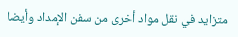متزايد في نقل مواد أخرى من سفن الإمداد وأيضا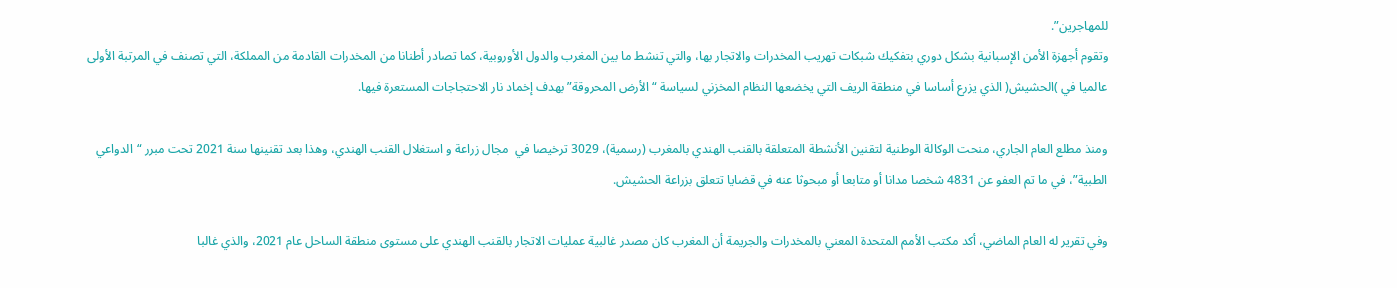للمهاجرين”.
وتقوم أجهزة الأمن الإسبانية بشكل دوري بتفكيك شبكات تهريب المخدرات والاتجار بها، والتي تنشط ما بين المغرب والدول الأوروبية، كما تصادر أطنانا من المخدرات القادمة من المملكة، التي تصنف في المرتبة الأولى عالميا في )الحشيش( الذي يزرع أساسا في منطقة الريف التي يخضعها النظام المخزني لسياسة “الأرض المحروقة” بهدف إخماد نار الاحتجاجات المستعرة فيها.

ومنذ مطلع العام الجاري، منحت الوكالة الوطنية لتقنين الأنشطة المتعلقة بالقنب الهندي بالمغرب (رسمية)، 3029 ترخيصا في  مجال زراعة و استغلال القنب الهندي، وهذا بعد تقنينها سنة 2021 تحت مبرر “الدواعي الطبية”، في ما تم العفو عن 4831 شخصا مدانا أو متابعا أو مبحوثا عنه في قضايا تتعلق بزراعة الحشيش.

وفي تقرير له العام الماضي، أكد مكتب الأمم المتحدة المعني بالمخدرات والجريمة أن المغرب كان مصدر غالبية عمليات الاتجار بالقنب الهندي على مستوى منطقة الساحل عام 2021، والذي غالبا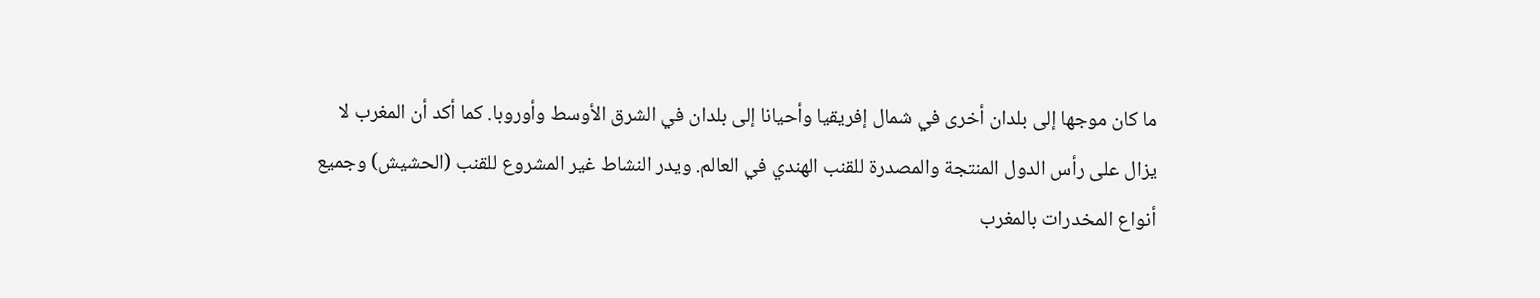ما كان موجها إلى بلدان أخرى في شمال إفريقيا وأحيانا إلى بلدان في الشرق الأوسط وأوروبا. كما أكد أن المغرب لا يزال على رأس الدول المنتجة والمصدرة للقنب الهندي في العالم. ويدر النشاط غير المشروع للقنب (الحشيش) وجميع أنواع المخدرات بالمغرب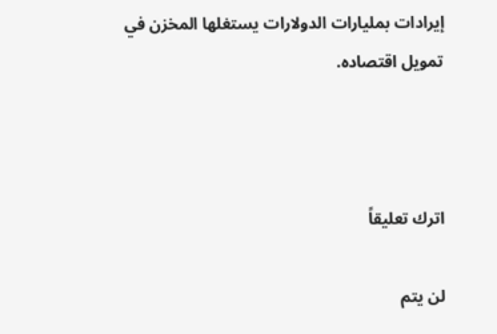إيرادات بمليارات الدولارات يستغلها المخزن في تمويل اقتصاده.



اترك تعليقاً

لن يتم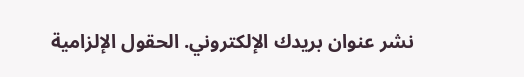نشر عنوان بريدك الإلكتروني. الحقول الإلزامية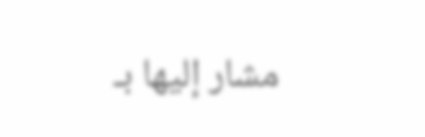مشار إليها بـ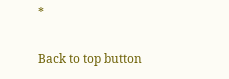*

Back to top button